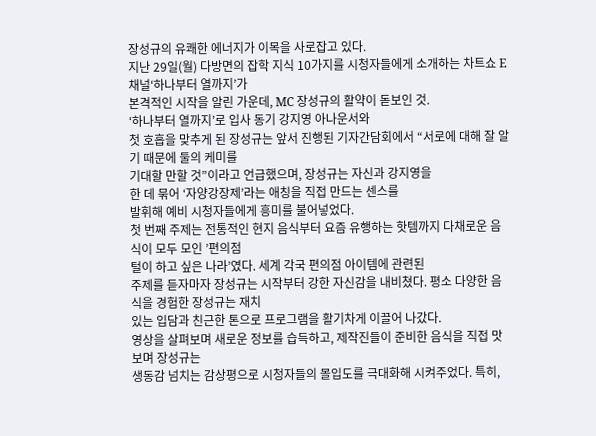장성규의 유쾌한 에너지가 이목을 사로잡고 있다.
지난 29일(월) 다방면의 잡학 지식 10가지를 시청자들에게 소개하는 차트쇼 E채널‘하나부터 열까지’가
본격적인 시작을 알린 가운데, MC 장성규의 활약이 돋보인 것.
‘하나부터 열까지’로 입사 동기 강지영 아나운서와
첫 호흡을 맞추게 된 장성규는 앞서 진행된 기자간담회에서 “서로에 대해 잘 알기 때문에 둘의 케미를
기대할 만할 것”이라고 언급했으며, 장성규는 자신과 강지영을
한 데 묶어 ‘자양강장제’라는 애칭을 직접 만드는 센스를
발휘해 예비 시청자들에게 흥미를 불어넣었다.
첫 번째 주제는 전통적인 현지 음식부터 요즘 유행하는 핫템까지 다채로운 음식이 모두 모인 ’편의점
털이 하고 싶은 나라’였다. 세계 각국 편의점 아이템에 관련된
주제를 듣자마자 장성규는 시작부터 강한 자신감을 내비쳤다. 평소 다양한 음식을 경험한 장성규는 재치
있는 입담과 친근한 톤으로 프로그램을 활기차게 이끌어 나갔다.
영상을 살펴보며 새로운 정보를 습득하고, 제작진들이 준비한 음식을 직접 맛보며 장성규는
생동감 넘치는 감상평으로 시청자들의 몰입도를 극대화해 시켜주었다. 특히,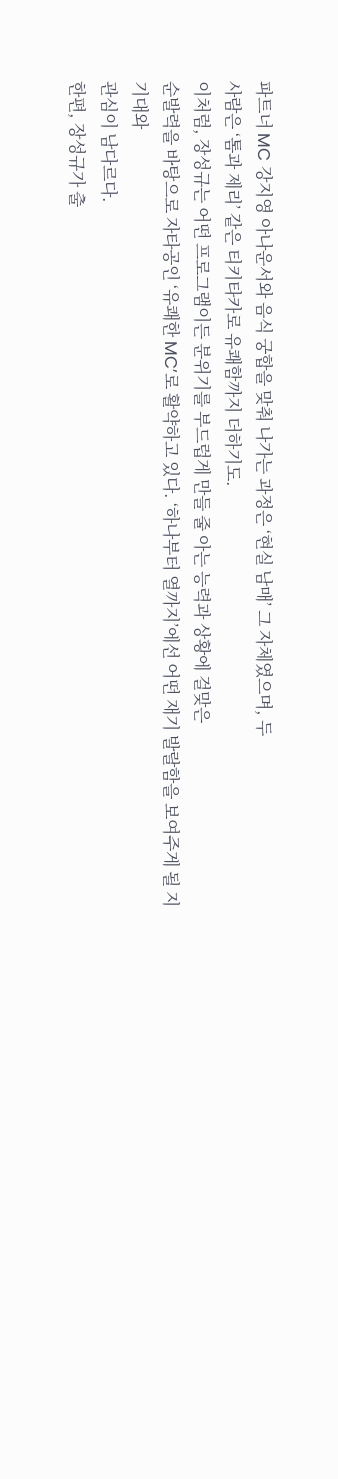파트너 MC 강지영 아나운서와 음식 궁합을 맞춰 나가는 과정은 ‘현실 남매’ 그 자체였으며, 두
사람은 ‘톰과 제리’ 같은 티키타카로 유쾌함까지 더하기도.
이처럼, 장성규는 어떤 프로그램이든 분위기를 부드럽게 만들 줄 아는 능력과 상황에 걸맞은
순발력을 바탕으로 자타공인 ‘유쾌한 MC’로 활약하고 있다. ‘하나부터 열까지’에선 어떤 재기 발랄함을 보여주게 될 지 기대와
관심이 남다르다.
한편, 장성규가 출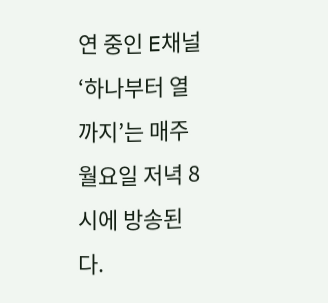연 중인 E채널 ‘하나부터 열까지’는 매주 월요일 저녁 8시에 방송된다.